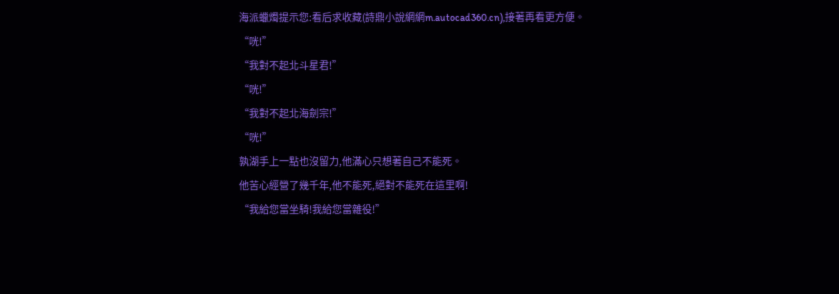海派蠟燭提示您:看后求收藏(詩鼎小說網網m.autocad360.cn),接著再看更方便。
“咣!”
“我對不起北斗星君!”
“咣!”
“我對不起北海劍宗!”
“咣!”
孰湖手上一點也沒留力,他滿心只想著自己不能死。
他苦心經營了幾千年,他不能死,絕對不能死在這里啊!
“我給您當坐騎!我給您當雜役!”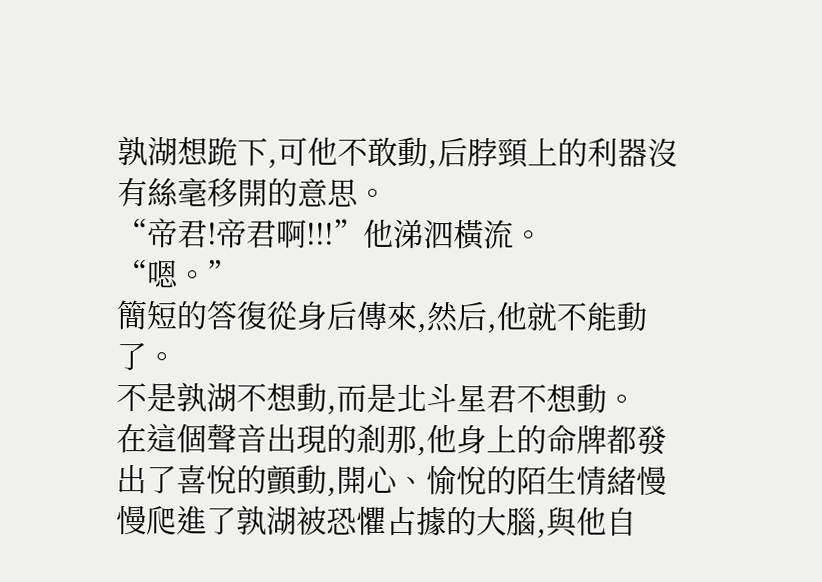孰湖想跪下,可他不敢動,后脖頸上的利器沒有絲毫移開的意思。
“帝君!帝君啊!!!”他涕泗橫流。
“嗯。”
簡短的答復從身后傳來,然后,他就不能動了。
不是孰湖不想動,而是北斗星君不想動。
在這個聲音出現的剎那,他身上的命牌都發出了喜悅的顫動,開心、愉悅的陌生情緒慢慢爬進了孰湖被恐懼占據的大腦,與他自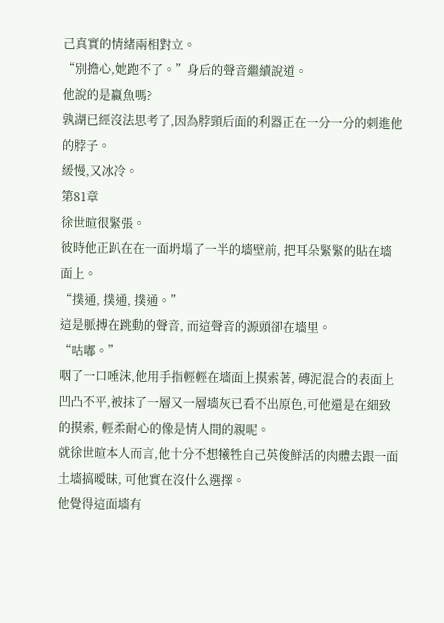己真實的情緒兩相對立。
“別擔心,她跑不了。”身后的聲音繼續說道。
他說的是蠃魚嗎?
孰湖已經沒法思考了,因為脖頸后面的利器正在一分一分的刺進他的脖子。
緩慢,又冰冷。
第81章
徐世暄很緊張。
彼時他正趴在在一面坍塌了一半的墻壁前, 把耳朵緊緊的貼在墻面上。
“撲通, 撲通, 撲通。”
這是脈搏在跳動的聲音, 而這聲音的源頭卻在墻里。
“咕嘟。”
咽了一口唾沫,他用手指輕輕在墻面上摸索著, 磚泥混合的表面上凹凸不平,被抹了一層又一層墻灰已看不出原色,可他還是在細致的摸索, 輕柔耐心的像是情人間的親呢。
就徐世暄本人而言,他十分不想犧牲自己英俊鮮活的肉體去跟一面土墻搞曖昧, 可他實在沒什么選擇。
他覺得這面墻有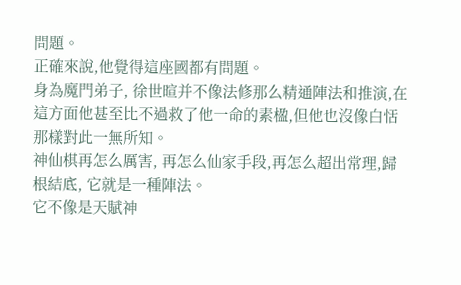問題。
正確來說,他覺得這座國都有問題。
身為魔門弟子, 徐世暄并不像法修那么精通陣法和推演,在這方面他甚至比不過救了他一命的素楹,但他也沒像白恬那樣對此一無所知。
神仙棋再怎么厲害, 再怎么仙家手段,再怎么超出常理,歸根結底, 它就是一種陣法。
它不像是天賦神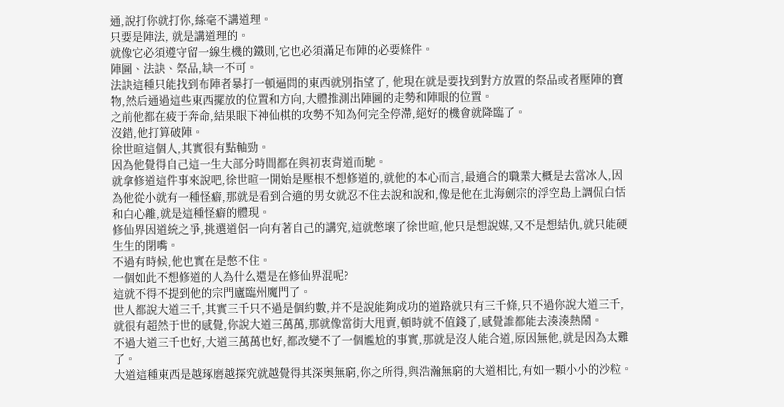通,說打你就打你,絲毫不講道理。
只要是陣法, 就是講道理的。
就像它必須遵守留一線生機的鐵則,它也必須滿足布陣的必要條件。
陣圖、法訣、祭品,缺一不可。
法訣這種只能找到布陣者暴打一頓逼問的東西就別指望了, 他現在就是要找到對方放置的祭品或者壓陣的寶物,然后通過這些東西擺放的位置和方向,大體推測出陣圖的走勢和陣眼的位置。
之前他都在疲于奔命,結果眼下神仙棋的攻勢不知為何完全停滯,絕好的機會就降臨了。
沒錯,他打算破陣。
徐世暄這個人,其實很有點軸勁。
因為他覺得自己這一生大部分時間都在與初衷背道而馳。
就拿修道這件事來說吧,徐世暄一開始是壓根不想修道的,就他的本心而言,最適合的職業大概是去當冰人,因為他從小就有一種怪癖,那就是看到合適的男女就忍不住去說和說和,像是他在北海劍宗的浮空島上調侃白恬和白心離,就是這種怪癖的體現。
修仙界因道統之爭,挑選道侶一向有著自己的講究,這就憋壞了徐世暄,他只是想說媒,又不是想結仇,就只能硬生生的閉嘴。
不過有時候,他也實在是憋不住。
一個如此不想修道的人為什么還是在修仙界混呢?
這就不得不提到他的宗門廬臨州魔門了。
世人都說大道三千,其實三千只不過是個約數,并不是說能夠成功的道路就只有三千條,只不過你說大道三千,就很有超然于世的感覺,你說大道三萬萬,那就像當街大甩賣,頓時就不值錢了,感覺誰都能去湊湊熱鬧。
不過大道三千也好,大道三萬萬也好,都改變不了一個尷尬的事實,那就是沒人能合道,原因無他,就是因為太難了。
大道這種東西是越琢磨越探究就越覺得其深奧無窮,你之所得,與浩瀚無窮的大道相比,有如一顆小小的沙粒。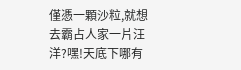僅憑一顆沙粒,就想去霸占人家一片汪洋?嘿!天底下哪有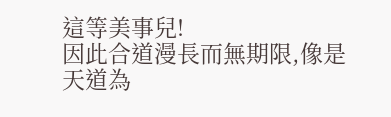這等美事兒!
因此合道漫長而無期限,像是天道為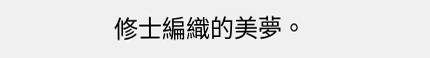修士編織的美夢。